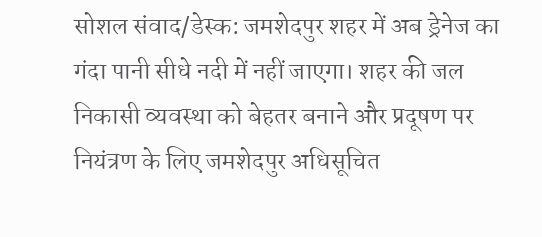सोशल संवाद/डेस्क: जमशेदपुर शहर में अब ड्रेनेज का गंदा पानी सीधे नदी में नहीं जाएगा। शहर की जल निकासी व्यवस्था को बेहतर बनाने और प्रदूषण पर नियंत्रण के लिए जमशेदपुर अधिसूचित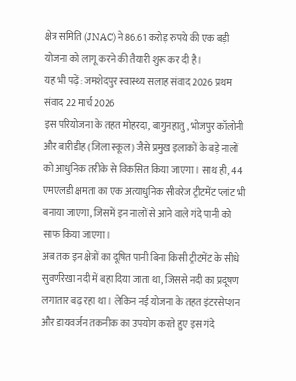क्षेत्र समिति (JNAC) ने 86.61 करोड़ रुपये की एक बड़ी योजना को लागू करने की तैयारी शुरू कर दी है।
यह भी पढ़ें: जमशेदपुर स्वास्थ्य सलाह संवाद 2026 प्रथम संवाद 22 मार्च 2026
इस परियोजना के तहत मोहरदा, बागुनहातु, भोजपुर कॉलोनी और बारीडीह (जिला स्कूल) जैसे प्रमुख इलाकों के बड़े नालों को आधुनिक तरीके से विकसित किया जाएगा। साथ ही, 44 एमएलडी क्षमता का एक अत्याधुनिक सीवरेज ट्रीटमेंट प्लांट भी बनाया जाएगा, जिसमें इन नालों से आने वाले गंदे पानी को साफ किया जाएगा।
अब तक इन क्षेत्रों का दूषित पानी बिना किसी ट्रीटमेंट के सीधे सुवर्णरेखा नदी में बहा दिया जाता था, जिससे नदी का प्रदूषण लगातार बढ़ रहा था। लेकिन नई योजना के तहत इंटरसेप्शन और डायवर्जन तकनीक का उपयोग करते हुए इस गंदे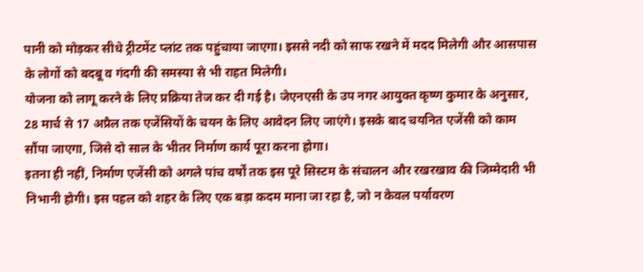पानी को मोड़कर सीधे ट्रीटमेंट प्लांट तक पहुंचाया जाएगा। इससे नदी को साफ रखने में मदद मिलेगी और आसपास के लोगों को बदबू व गंदगी की समस्या से भी राहत मिलेगी।
योजना को लागू करने के लिए प्रक्रिया तेज कर दी गई है। जेएनएसी के उप नगर आयुक्त कृष्ण कुमार के अनुसार, 28 मार्च से 17 अप्रैल तक एजेंसियों के चयन के लिए आवेदन लिए जाएंगे। इसके बाद चयनित एजेंसी को काम सौंपा जाएगा, जिसे दो साल के भीतर निर्माण कार्य पूरा करना होगा।
इतना ही नहीं, निर्माण एजेंसी को अगले पांच वर्षों तक इस पूरे सिस्टम के संचालन और रखरखाव की जिम्मेदारी भी निभानी होगी। इस पहल को शहर के लिए एक बड़ा कदम माना जा रहा है, जो न केवल पर्यावरण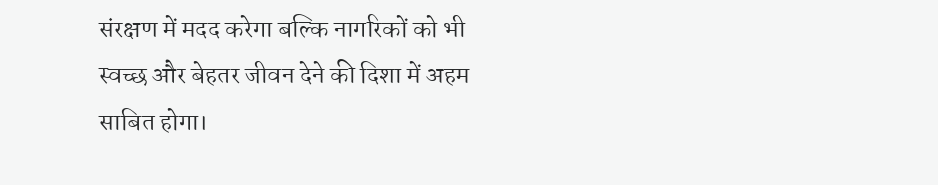संरक्षण में मदद करेगा बल्कि नागरिकों को भी स्वच्छ और बेहतर जीवन देने की दिशा में अहम साबित होगा।